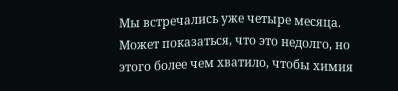Мы встречались уже четыре месяца. Может показаться, что это недолго, но этого более чем хватило, чтобы химия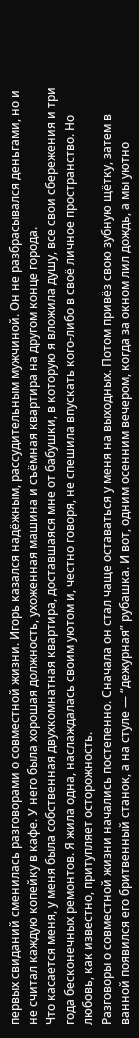первых свиданий сменилась разговорами о совместной жизни. Игорь казался надёжным, рассудительным мужчиной. Он не разбрасывался деньгами, но и не считал каждую копейку в кафе. У него была хорошая должность, ухоженная машина и съёмная квартира на другом конце города.
Что касается меня, у меня была собственная двухкомнатная квартира, доставшаяся мне от бабушки, в которую я вложила душу, все свои сбережения и три года бесконечных ремонтов. Я жила одна, наслаждалась своим уютом и, честно говоря, не спешила впускать кого-либо в своё личное пространство. Но любовь, как известно, притупляет осторожность.
Разговоры о совместной жизни начались постепенно. Сначала он стал чаще оставаться у меня на выходных. Потом привёз свою зубную щётку, затем в ванной появился его бритвенный станок, а на стуле — “дежурная” рубашка. И вот, одним осенним вечером, когда за окном лил дождь, а мы уютно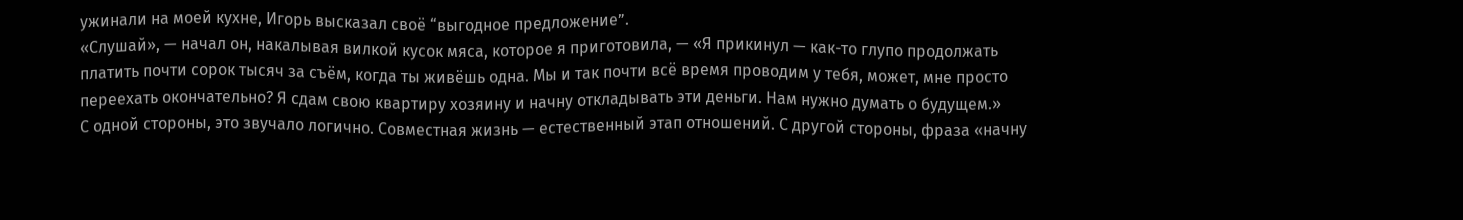ужинали на моей кухне, Игорь высказал своё “выгодное предложение”.
«Слушай», — начал он, накалывая вилкой кусок мяса, которое я приготовила, — «Я прикинул — как-то глупо продолжать платить почти сорок тысяч за съём, когда ты живёшь одна. Мы и так почти всё время проводим у тебя, может, мне просто переехать окончательно? Я сдам свою квартиру хозяину и начну откладывать эти деньги. Нам нужно думать о будущем.»
С одной стороны, это звучало логично. Совместная жизнь — естественный этап отношений. С другой стороны, фраза «начну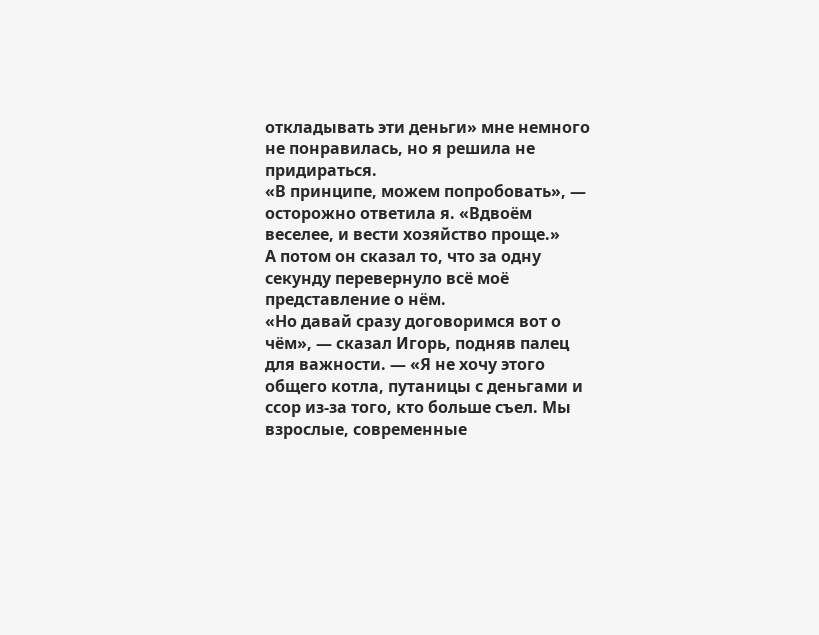откладывать эти деньги» мне немного не понравилась, но я решила не придираться.
«В принципе, можем попробовать», — осторожно ответила я. «Вдвоём веселее, и вести хозяйство проще.»
А потом он сказал то, что за одну секунду перевернуло всё моё представление о нём.
«Но давай сразу договоримся вот о чём», — сказал Игорь, подняв палец для важности. — «Я не хочу этого общего котла, путаницы с деньгами и ссор из‑за того, кто больше съел. Мы взрослые, современные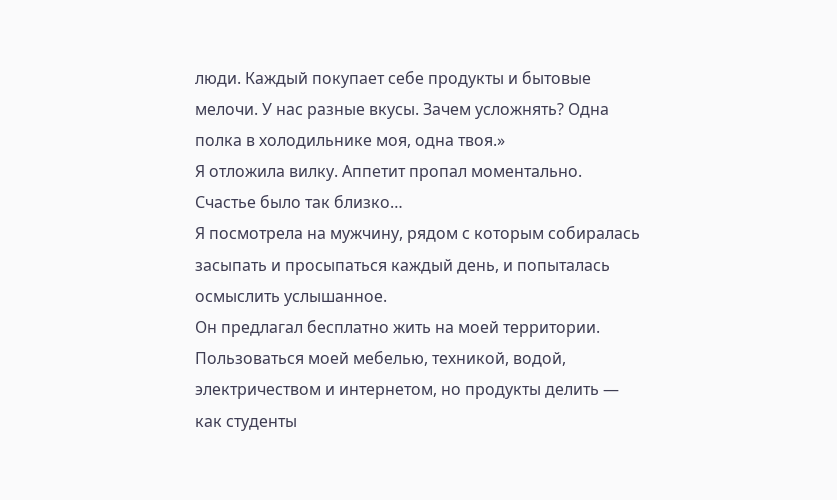люди. Каждый покупает себе продукты и бытовые мелочи. У нас разные вкусы. Зачем усложнять? Одна полка в холодильнике моя, одна твоя.»
Я отложила вилку. Аппетит пропал моментально.
Счастье было так близко…
Я посмотрела на мужчину, рядом с которым собиралась засыпать и просыпаться каждый день, и попыталась осмыслить услышанное.
Он предлагал бесплатно жить на моей территории. Пользоваться моей мебелью, техникой, водой, электричеством и интернетом, но продукты делить — как студенты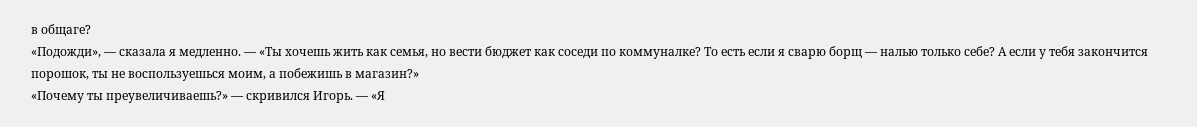в общаге?
«Подожди», — сказала я медленно. — «Ты хочешь жить как семья, но вести бюджет как соседи по коммуналке? То есть если я сварю борщ — налью только себе? А если у тебя закончится порошок, ты не воспользуешься моим, а побежишь в магазин?»
«Почему ты преувеличиваешь?» — скривился Игорь. — «Я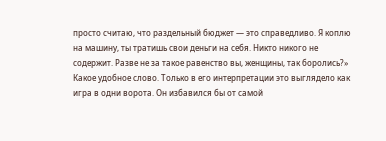просто считаю, что раздельный бюджет — это справедливо. Я коплю на машину, ты тратишь свои деньги на себя. Никто никого не содержит. Разве не за такое равенство вы, женщины, так боролись?»
Какое удобное слово. Только в его интерпретации это выглядело как игра в одни ворота. Он избавился бы от самой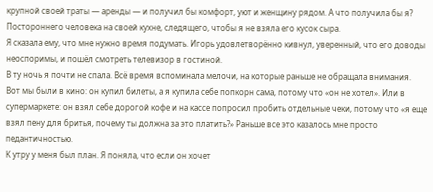крупной своей траты — аренды — и получил бы комфорт, уют и женщину рядом. А что получила бы я? Постороннего человека на своей кухне, следящего, чтобы я не взяла его кусок сыра.
Я сказала ему, что мне нужно время подумать. Игорь удовлетворённо кивнул, уверенный, что его доводы неоспоримы, и пошёл смотреть телевизор в гостиной.
В ту ночь я почти не спала. Всё время вспоминала мелочи, на которые раньше не обращала внимания.
Вот мы были в кино: он купил билеты, а я купила себе попкорн сама, потому что «он не хотел». Или в супермаркете: он взял себе дорогой кофе и на кассе попросил пробить отдельные чеки, потому что «я еще взял пену для бритья, почему ты должна за это платить?» Раньше все это казалось мне просто педантичностью.
К утру у меня был план. Я поняла, что если он хочет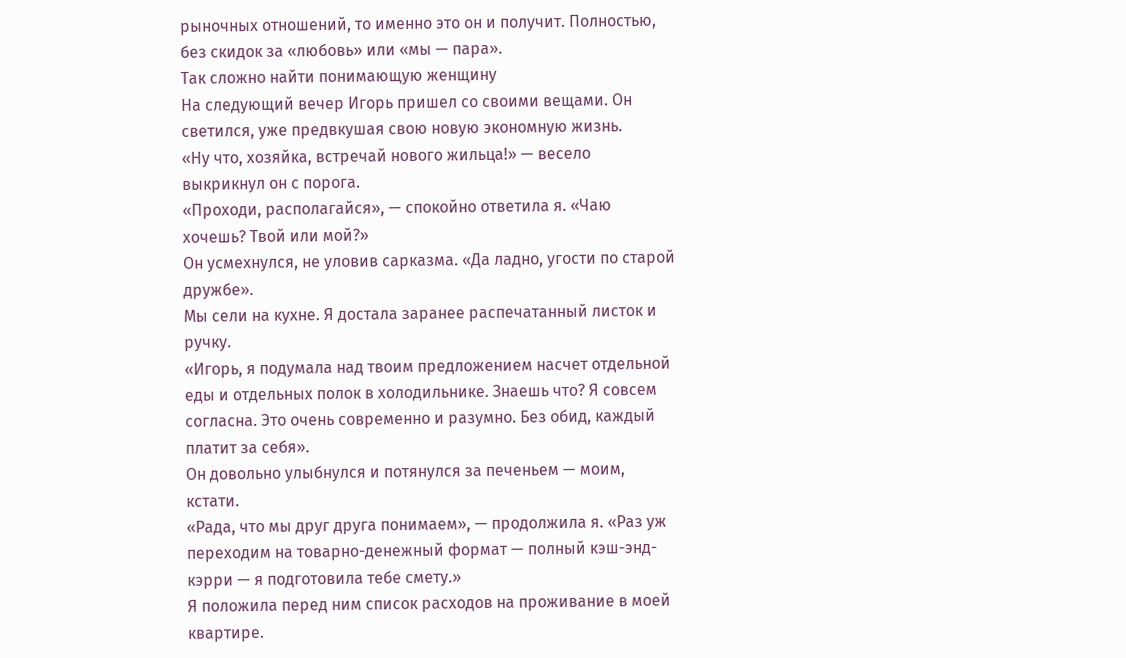рыночных отношений, то именно это он и получит. Полностью, без скидок за «любовь» или «мы — пара».
Так сложно найти понимающую женщину
На следующий вечер Игорь пришел со своими вещами. Он светился, уже предвкушая свою новую экономную жизнь.
«Ну что, хозяйка, встречай нового жильца!» — весело выкрикнул он с порога.
«Проходи, располагайся», — спокойно ответила я. «Чаю хочешь? Твой или мой?»
Он усмехнулся, не уловив сарказма. «Да ладно, угости по старой дружбе».
Мы сели на кухне. Я достала заранее распечатанный листок и ручку.
«Игорь, я подумала над твоим предложением насчет отдельной еды и отдельных полок в холодильнике. Знаешь что? Я совсем согласна. Это очень современно и разумно. Без обид, каждый платит за себя».
Он довольно улыбнулся и потянулся за печеньем — моим, кстати.
«Рада, что мы друг друга понимаем», — продолжила я. «Раз уж переходим на товарно-денежный формат — полный кэш-энд-кэрри — я подготовила тебе смету.»
Я положила перед ним список расходов на проживание в моей квартире.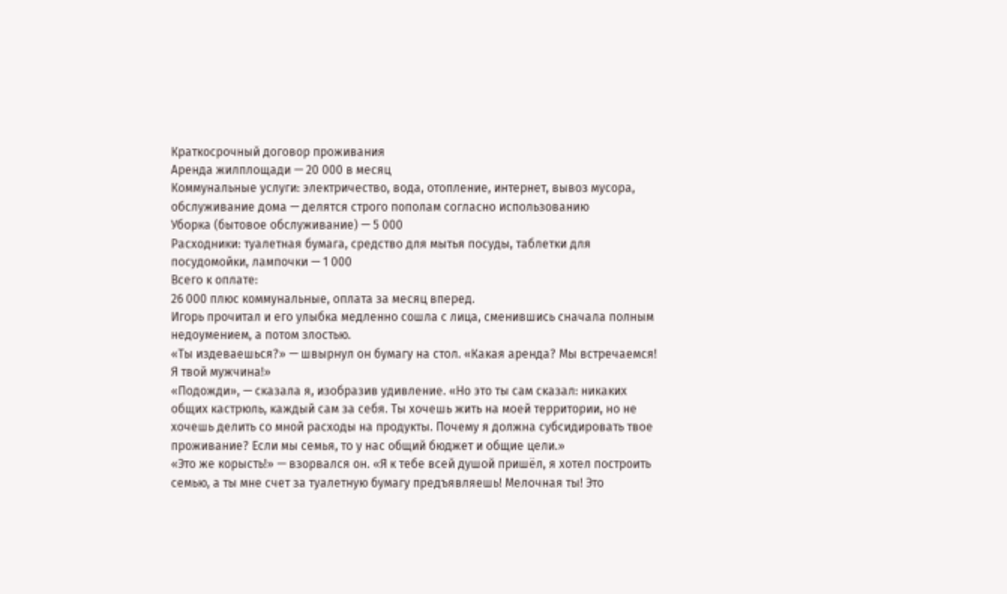Краткосрочный договор проживания
Аренда жилплощади — 20 000 в месяц
Коммунальные услуги: электричество, вода, отопление, интернет, вывоз мусора, обслуживание дома — делятся строго пополам согласно использованию
Уборка (бытовое обслуживание) — 5 000
Расходники: туалетная бумага, средство для мытья посуды, таблетки для посудомойки, лампочки — 1 000
Всего к оплате:
26 000 плюс коммунальные, оплата за месяц вперед.
Игорь прочитал и его улыбка медленно сошла с лица, сменившись сначала полным недоумением, а потом злостью.
«Ты издеваешься?» — швырнул он бумагу на стол. «Какая аренда? Мы встречаемся! Я твой мужчина!»
«Подожди», — сказала я, изобразив удивление. «Но это ты сам сказал: никаких общих кастрюль, каждый сам за себя. Ты хочешь жить на моей территории, но не хочешь делить со мной расходы на продукты. Почему я должна субсидировать твое проживание? Если мы семья, то у нас общий бюджет и общие цели.»
«Это же корысть!» — взорвался он. «Я к тебе всей душой пришёл, я хотел построить семью, а ты мне счет за туалетную бумагу предъявляешь! Мелочная ты! Это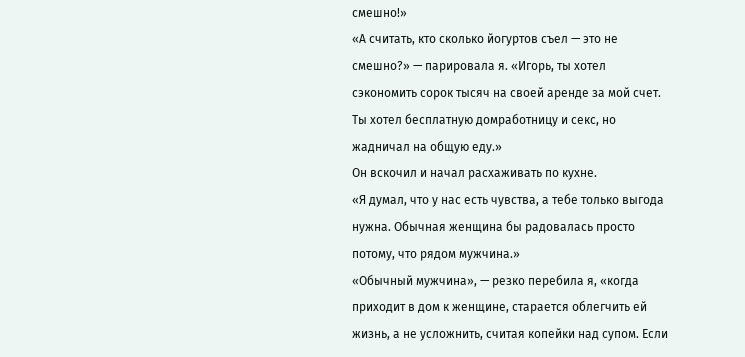смешно!»
«А считать, кто сколько йогуртов съел — это не смешно?» — парировала я. «Игорь, ты хотел сэкономить сорок тысяч на своей аренде за мой счет. Ты хотел бесплатную домработницу и секс, но жадничал на общую еду.»
Он вскочил и начал расхаживать по кухне.
«Я думал, что у нас есть чувства, а тебе только выгода нужна. Обычная женщина бы радовалась просто потому, что рядом мужчина.»
«Обычный мужчина», — резко перебила я, «когда приходит в дом к женщине, старается облегчить ей жизнь, а не усложнить, считая копейки над супом. Если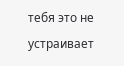тебя это не устраивает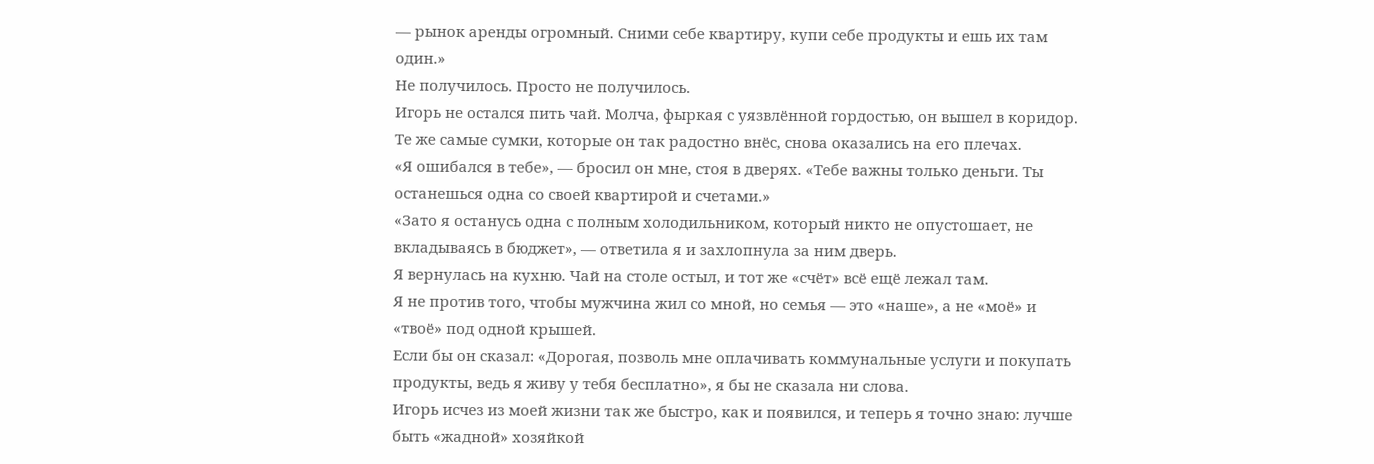— рынок аренды огромный. Сними себе квартиру, купи себе продукты и ешь их там один.»
Не получилось. Просто не получилось.
Игорь не остался пить чай. Молча, фыркая с уязвлённой гордостью, он вышел в коридор. Те же самые сумки, которые он так радостно внёс, снова оказались на его плечах.
«Я ошибался в тебе», — бросил он мне, стоя в дверях. «Тебе важны только деньги. Ты останешься одна со своей квартирой и счетами.»
«Зато я останусь одна с полным холодильником, который никто не опустошает, не вкладываясь в бюджет», — ответила я и захлопнула за ним дверь.
Я вернулась на кухню. Чай на столе остыл, и тот же «счёт» всё ещё лежал там.
Я не против того, чтобы мужчина жил со мной, но семья — это «наше», а не «моё» и «твоё» под одной крышей.
Если бы он сказал: «Дорогая, позволь мне оплачивать коммунальные услуги и покупать продукты, ведь я живу у тебя бесплатно», я бы не сказала ни слова.
Игорь исчез из моей жизни так же быстро, как и появился, и теперь я точно знаю: лучше быть «жадной» хозяйкой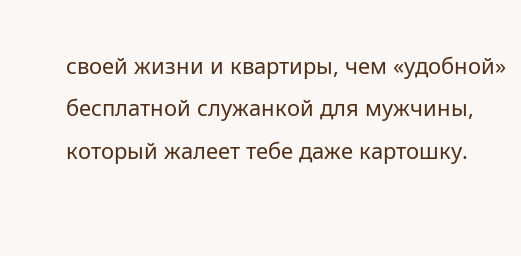своей жизни и квартиры, чем «удобной» бесплатной служанкой для мужчины, который жалеет тебе даже картошку.